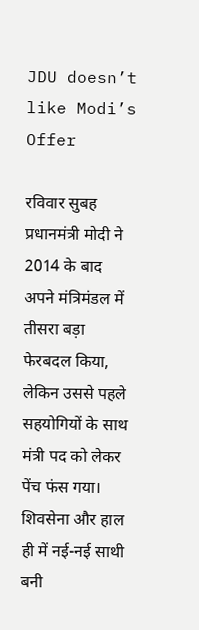JDU doesn’t like Modi’s Offer

रविवार सुबह प्रधानमंत्री मोदी ने 2014 के बाद अपने मंत्रिमंडल में तीसरा बड़ा फेरबदल किया, लेकिन उससे पहले सहयोगियों के साथ मंत्री पद को लेकर पेंच फंस गया। शिवसेना और हाल ही में नई-नई साथी बनी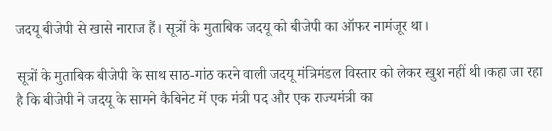जदयू बीजेपी से खासे नाराज हैं। सूत्रों के मुताबिक जदयू को बीजेपी का ऑफर नामंजूर था।

सूत्रों के मुताबिक बीजेपी के साथ साठ-गांठ करने वाली जदयू मंत्रिमंडल विस्तार को लेकर खुश नहीं थी।कहा जा रहा है कि बीजेपी ने जदयू के सामने कैबिनेट में एक मंत्री पद और एक राज्यमंत्री का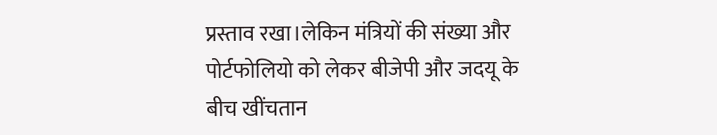प्रस्ताव रखा।लेकिन मंत्रियों की संख्या और पोर्टफोलियो को लेकर बीजेपी और जदयू के बीच खींचतान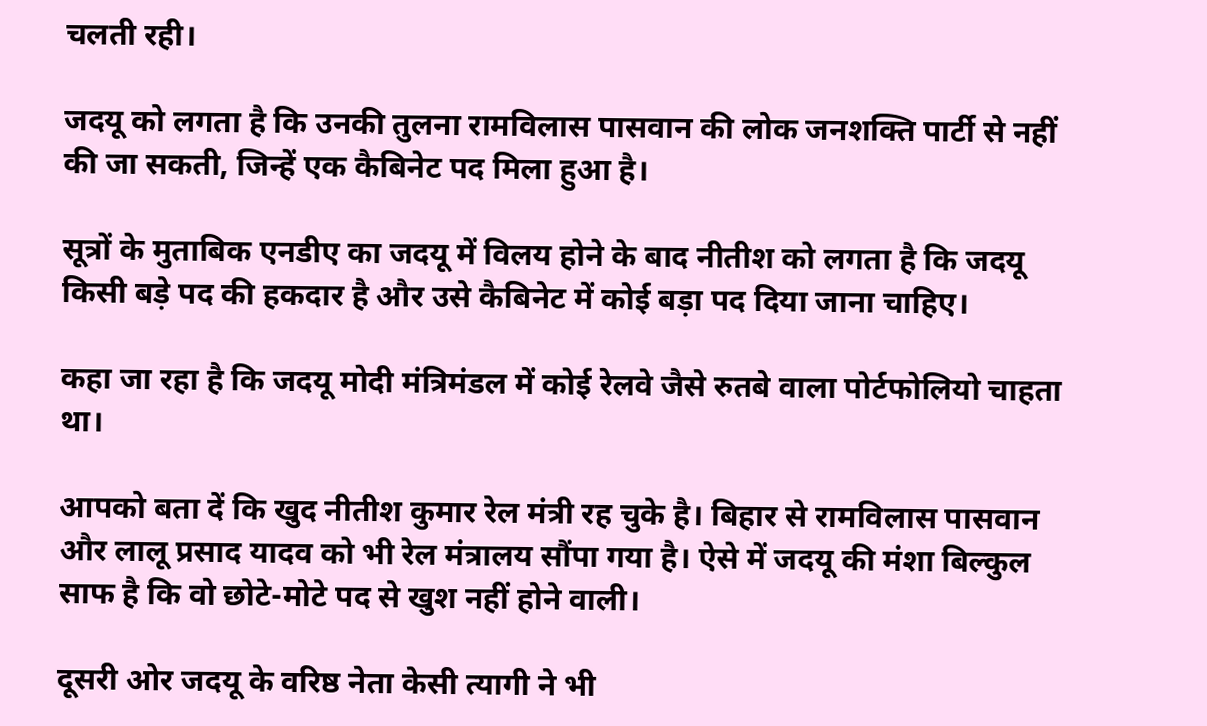चलती रही।

जदयू को लगता है कि उनकी तुलना रामविलास पासवान की लोक जनशक्ति पार्टी से नहीं की जा सकती, जिन्हें एक कैबिनेट पद मिला हुआ है।

सूत्रों के मुताबिक एनडीए का जदयू में विलय होने के बाद नीतीश को लगता है कि जदयू किसी बड़े पद की हकदार है और उसे कैबिनेट में कोई बड़ा पद दिया जाना चाहिए।

कहा जा रहा है कि जदयू मोदी मंत्रिमंडल में कोई रेलवे जैसे रुतबे वाला पोर्टफोलियो चाहता था।

आपको बता दें कि खुद नीतीश कुमार रेल मंत्री रह चुके है। बिहार से रामविलास पासवान और लालू प्रसाद यादव को भी रेल मंत्रालय सौंपा गया है। ऐसे में जदयू की मंशा बिल्कुल साफ है कि वो छोटे-मोटे पद से खुश नहीं होने वाली।

दूसरी ओर जदयू के वरिष्ठ नेता केसी त्यागी ने भी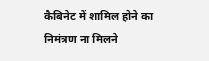कैबिनेट में शामिल होने का निमंत्रण ना मिलने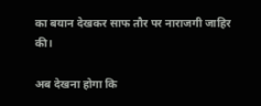का बयान देखकर साफ तौर पर नाराजगी जाहिर की।

अब देखना होगा कि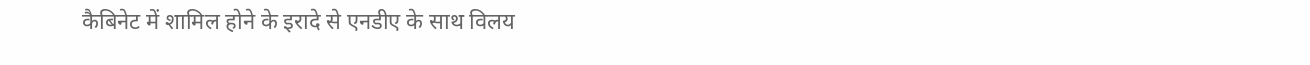कैबिनेट में शामिल होने के इरादे से एनडीए के साथ विलय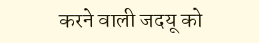करने वाली जदयू को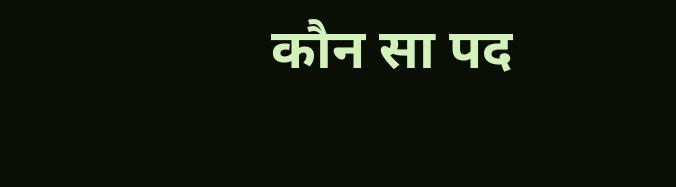कौन सा पद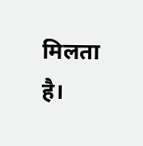मिलता है।